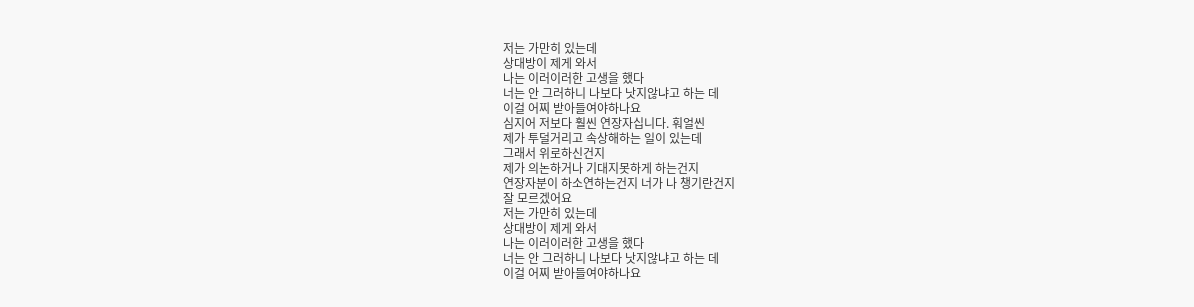저는 가만히 있는데
상대방이 제게 와서
나는 이러이러한 고생을 했다
너는 안 그러하니 나보다 낫지않냐고 하는 데
이걸 어찌 받아들여야하나요
심지어 저보다 훨씬 연장자십니다. 훠얼씬
제가 투덜거리고 속상해하는 일이 있는데
그래서 위로하신건지
제가 의논하거나 기대지못하게 하는건지
연장자분이 하소연하는건지 너가 나 챙기란건지
잘 모르겠어요
저는 가만히 있는데
상대방이 제게 와서
나는 이러이러한 고생을 했다
너는 안 그러하니 나보다 낫지않냐고 하는 데
이걸 어찌 받아들여야하나요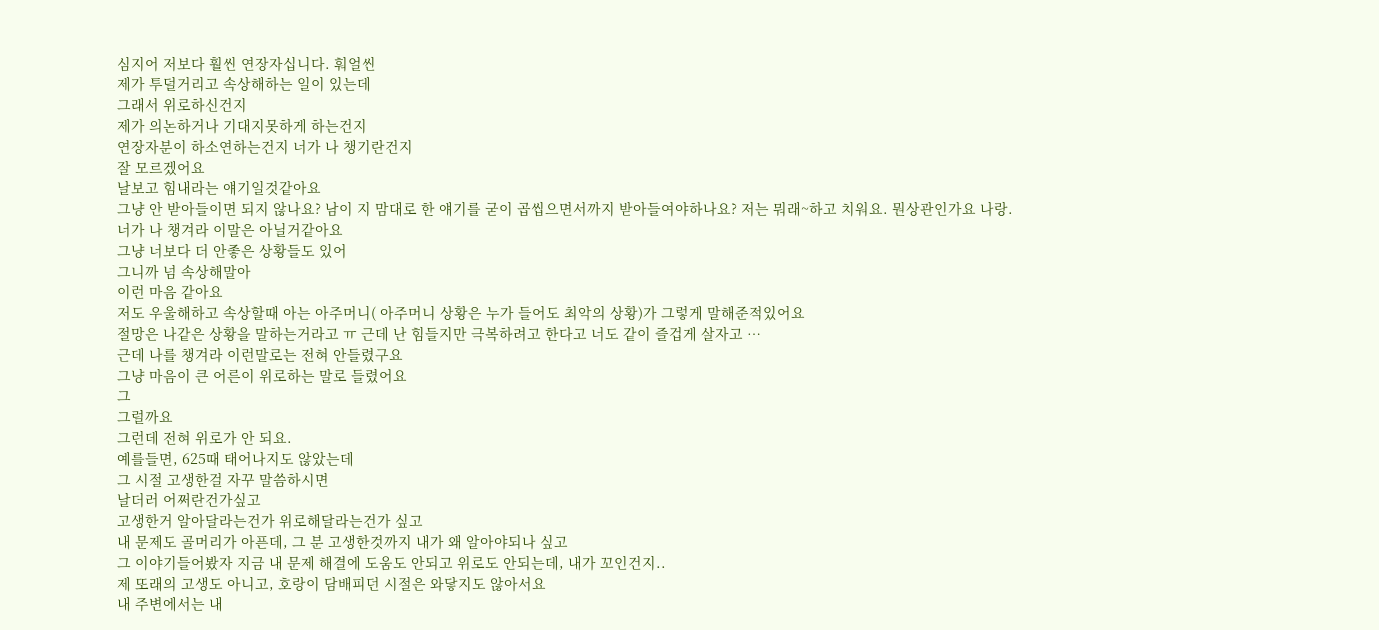심지어 저보다 훨씬 연장자십니다. 훠얼씬
제가 투덜거리고 속상해하는 일이 있는데
그래서 위로하신건지
제가 의논하거나 기대지못하게 하는건지
연장자분이 하소연하는건지 너가 나 챙기란건지
잘 모르겠어요
날보고 힘내라는 얘기일것같아요
그냥 안 받아들이면 되지 않나요? 남이 지 맘대로 한 얘기를 굳이 곱씹으면서까지 받아들여야하나요? 저는 뭐래~하고 치워요. 뭔상관인가요 나랑.
너가 나 챙겨라 이말은 아닐거같아요
그냥 너보다 더 안좋은 상황들도 있어
그니까 넘 속상해말아
이런 마음 같아요
저도 우울해하고 속상할때 아는 아주머니( 아주머니 상황은 누가 들어도 최악의 상황)가 그렇게 말해준적있어요
절망은 나같은 상황을 말하는거라고 ㅠ 근데 난 힘들지만 극복하려고 한다고 너도 같이 즐겁게 살자고 …
근데 나를 챙겨라 이런말로는 전혀 안들렸구요
그냥 마음이 큰 어른이 위로하는 말로 들렸어요
그
그럴까요
그런데 전혀 위로가 안 되요.
예를들면, 625때 태어나지도 않았는데
그 시절 고생한걸 자꾸 말씀하시면
날더러 어쩌란건가싶고
고생한거 알아달라는건가 위로해달라는건가 싶고
내 문제도 골머리가 아픈데, 그 분 고생한것까지 내가 왜 알아야되나 싶고
그 이야기들어봤자 지금 내 문제 해결에 도움도 안되고 위로도 안되는데, 내가 꼬인건지..
제 또래의 고생도 아니고, 호랑이 담배피던 시절은 와닿지도 않아서요
내 주변에서는 내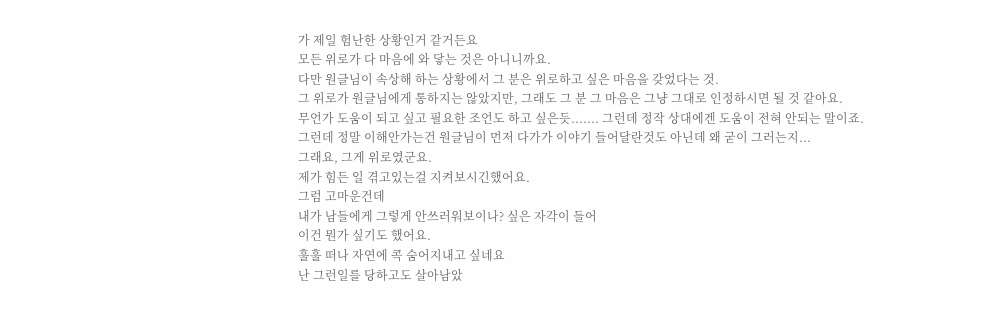가 제일 험난한 상황인거 같거든요
모든 위로가 다 마음에 와 닿는 것은 아니니까요.
다만 원글님이 속상해 하는 상황에서 그 분은 위로하고 싶은 마음을 갖었다는 것.
그 위로가 원글님에게 통하지는 않았지만, 그래도 그 분 그 마음은 그냥 그대로 인정하시면 될 것 같아요.
무언가 도움이 되고 싶고 필요한 조언도 하고 싶은듯....... 그런데 정작 상대에겐 도움이 전혀 안되는 말이죠.
그런데 정말 이해안가는건 원글님이 먼저 다가가 이야기 들어달란것도 아닌데 왜 굳이 그러는지...
그래요, 그게 위로였군요.
제가 힘든 일 겪고있는걸 지켜보시긴했어요.
그럼 고마운건데
내가 남들에게 그렇게 안쓰러워보이나? 싶은 자각이 들어
이건 뭔가 싶기도 했어요.
훌훌 떠나 자연에 콕 숨어지내고 싶네요
난 그런일를 당하고도 살아남았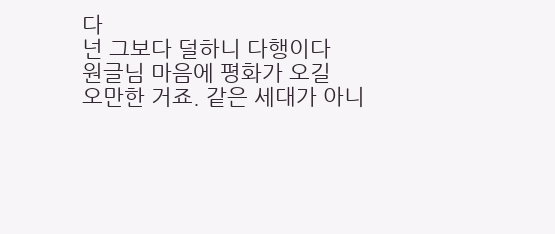다
넌 그보다 덜하니 다행이다
원글님 마음에 평화가 오길
오만한 거죠. 같은 세대가 아니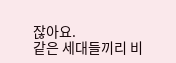잖아요.
같은 세대들끼리 비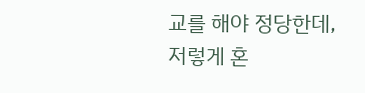교를 해야 정당한데,
저렇게 혼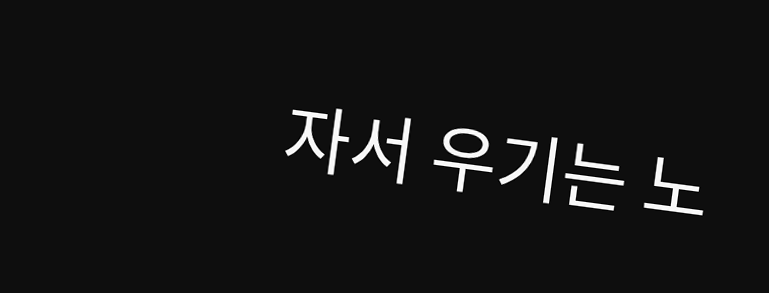자서 우기는 노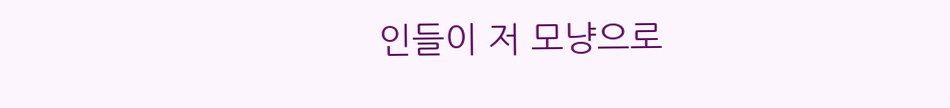인들이 저 모냥으로